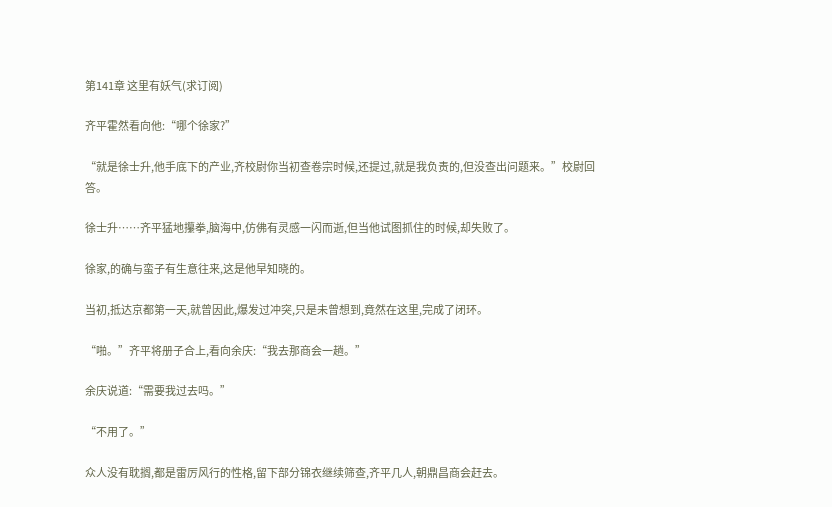第141章 这里有妖气(求订阅)

齐平霍然看向他:“哪个徐家?”

“就是徐士升,他手底下的产业,齐校尉你当初查卷宗时候,还提过,就是我负责的,但没查出问题来。”校尉回答。

徐士升……齐平猛地攥拳,脑海中,仿佛有灵感一闪而逝,但当他试图抓住的时候,却失败了。

徐家,的确与蛮子有生意往来,这是他早知晓的。

当初,抵达京都第一天,就曾因此,爆发过冲突,只是未曾想到,竟然在这里,完成了闭环。

“啪。”齐平将册子合上,看向余庆:“我去那商会一趟。”

余庆说道:“需要我过去吗。”

“不用了。”

众人没有耽搁,都是雷厉风行的性格,留下部分锦衣继续筛查,齐平几人,朝鼎昌商会赶去。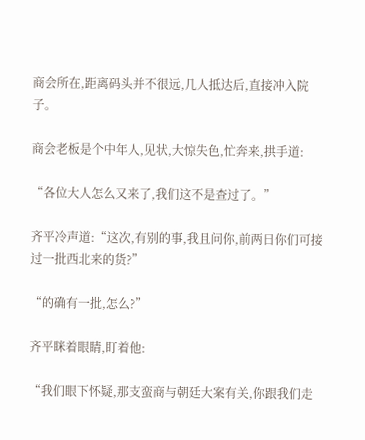商会所在,距离码头并不很远,几人抵达后,直接冲入院子。

商会老板是个中年人,见状,大惊失色,忙奔来,拱手道:

“各位大人怎么又来了,我们这不是查过了。”

齐平冷声道:“这次,有别的事,我且问你,前两日你们可接过一批西北来的货?”

“的确有一批,怎么?”

齐平眯着眼睛,盯着他:

“我们眼下怀疑,那支蛮商与朝廷大案有关,你跟我们走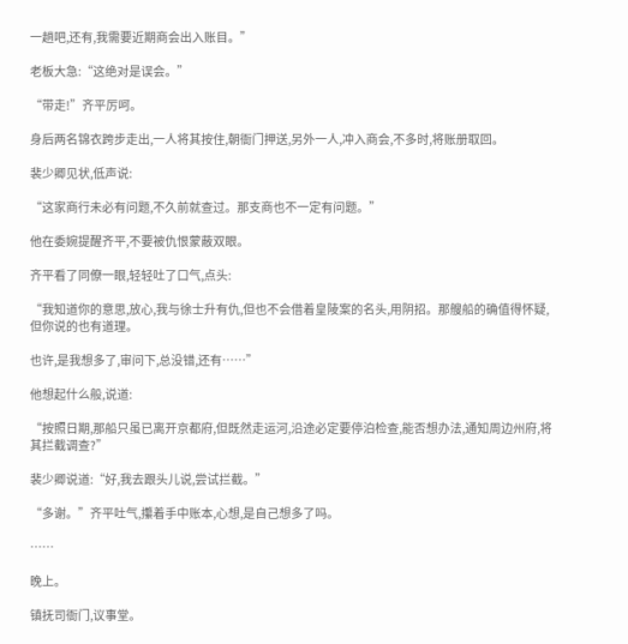一趟吧,还有,我需要近期商会出入账目。”

老板大急:“这绝对是误会。”

“带走!”齐平厉呵。

身后两名锦衣跨步走出,一人将其按住,朝衙门押送,另外一人,冲入商会,不多时,将账册取回。

裴少卿见状,低声说:

“这家商行未必有问题,不久前就查过。那支商也不一定有问题。”

他在委婉提醒齐平,不要被仇恨蒙蔽双眼。

齐平看了同僚一眼,轻轻吐了口气,点头:

“我知道你的意思,放心,我与徐士升有仇,但也不会借着皇陵案的名头,用阴招。那艘船的确值得怀疑,但你说的也有道理。

也许,是我想多了,审问下,总没错,还有……”

他想起什么般,说道:

“按照日期,那船只虽已离开京都府,但既然走运河,沿途必定要停泊检查,能否想办法,通知周边州府,将其拦截调查?”

裴少卿说道:“好,我去跟头儿说,尝试拦截。”

“多谢。”齐平吐气,攥着手中账本,心想,是自己想多了吗。

……

晚上。

镇抚司衙门,议事堂。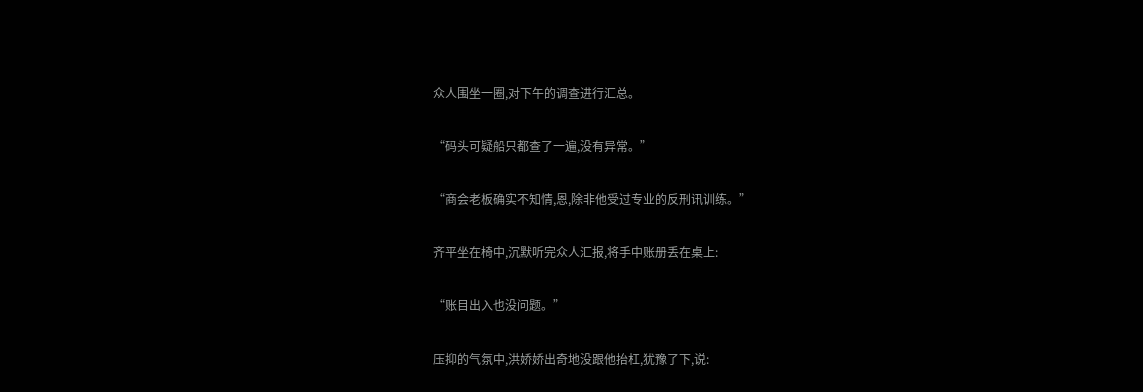众人围坐一圈,对下午的调查进行汇总。

“码头可疑船只都查了一遍,没有异常。”

“商会老板确实不知情,恩,除非他受过专业的反刑讯训练。”

齐平坐在椅中,沉默听完众人汇报,将手中账册丢在桌上:

“账目出入也没问题。”

压抑的气氛中,洪娇娇出奇地没跟他抬杠,犹豫了下,说: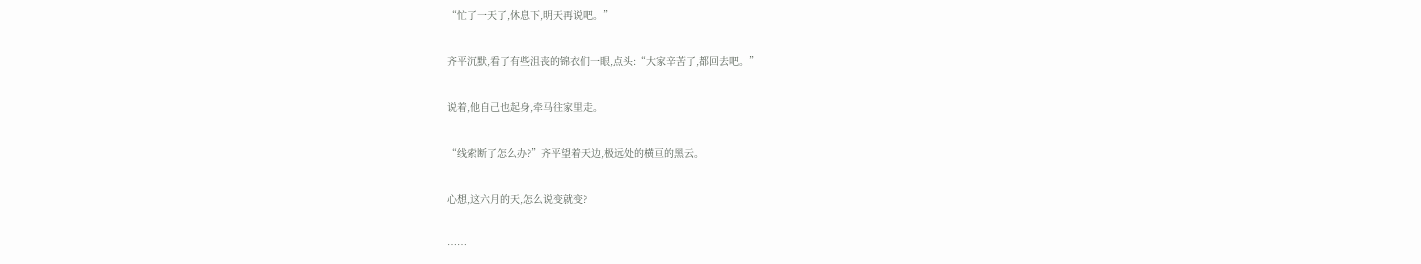“忙了一天了,休息下,明天再说吧。”

齐平沉默,看了有些沮丧的锦衣们一眼,点头:“大家辛苦了,都回去吧。”

说着,他自己也起身,牵马往家里走。

“线索断了怎么办?”齐平望着天边,极远处的横亘的黑云。

心想,这六月的天,怎么说变就变?

……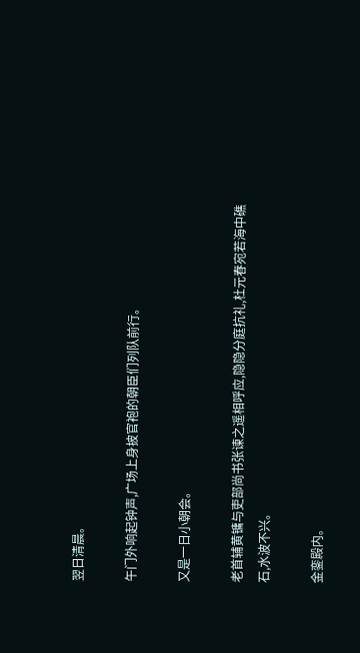翌日清晨。

午门外响起钟声,广场上身披官袍的朝臣们列队前行。

又是一日小朝会。

老首辅黄镛与吏部尚书张谏之遥相呼应,隐隐分庭抗礼,杜元春宛若海中礁石,水波不兴。

金銮殿内。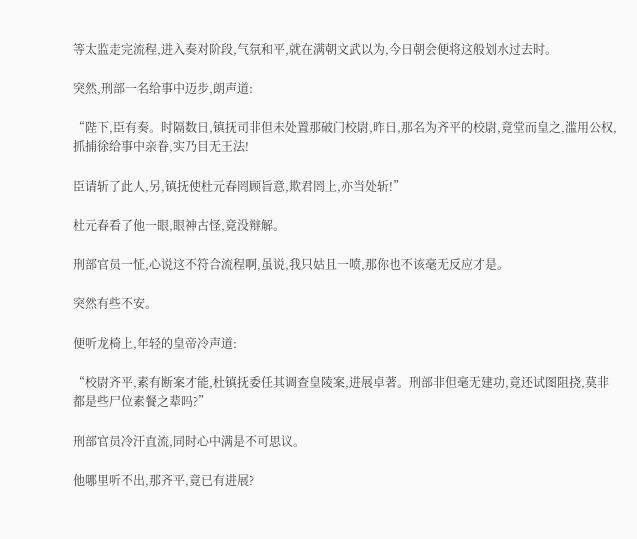等太监走完流程,进入奏对阶段,气氛和平,就在满朝文武以为,今日朝会便将这般划水过去时。

突然,刑部一名给事中迈步,朗声道:

“陛下,臣有奏。时隔数日,镇抚司非但未处置那破门校尉,昨日,那名为齐平的校尉,竟堂而皇之,滥用公权,抓捕徐给事中亲眷,实乃目无王法!

臣请斩了此人,另,镇抚使杜元春罔顾旨意,欺君罔上,亦当处斩!”

杜元春看了他一眼,眼神古怪,竟没辩解。

刑部官员一怔,心说这不符合流程啊,虽说,我只姑且一喷,那你也不该毫无反应才是。

突然有些不安。

便听龙椅上,年轻的皇帝冷声道:

“校尉齐平,素有断案才能,杜镇抚委任其调查皇陵案,进展卓著。刑部非但毫无建功,竟还试图阻挠,莫非都是些尸位素餐之辈吗?”

刑部官员冷汗直流,同时心中满是不可思议。

他哪里听不出,那齐平,竟已有进展?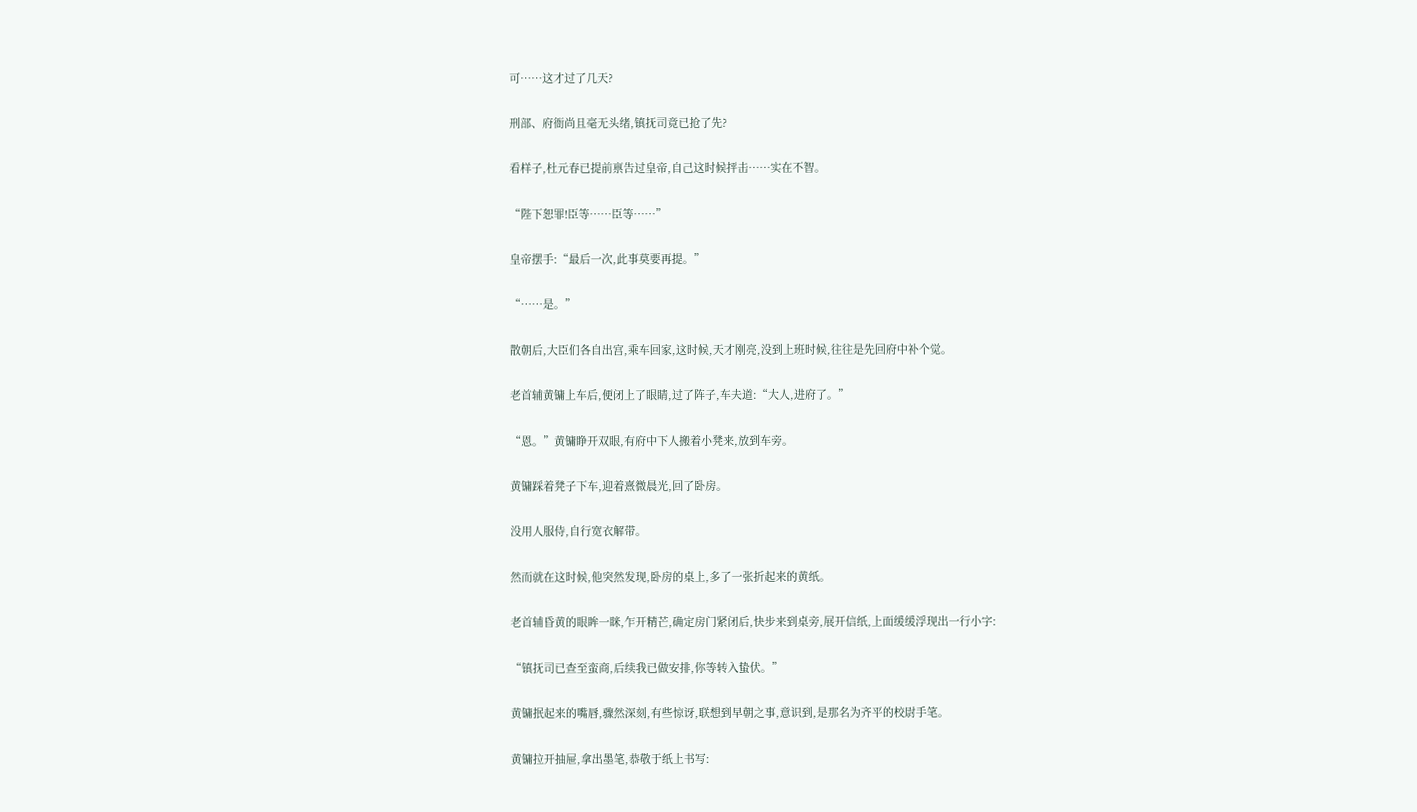可……这才过了几天?

刑部、府衙尚且毫无头绪,镇抚司竟已抢了先?

看样子,杜元春已提前禀告过皇帝,自己这时候抨击……实在不智。

“陛下恕罪!臣等……臣等……”

皇帝摆手:“最后一次,此事莫要再提。”

“……是。”

散朝后,大臣们各自出宫,乘车回家,这时候,天才刚亮,没到上班时候,往往是先回府中补个觉。

老首辅黄镛上车后,便闭上了眼睛,过了阵子,车夫道:“大人,进府了。”

“恩。”黄镛睁开双眼,有府中下人搬着小凳来,放到车旁。

黄镛踩着凳子下车,迎着熹微晨光,回了卧房。

没用人服侍,自行宽衣解带。

然而就在这时候,他突然发现,卧房的桌上,多了一张折起来的黄纸。

老首辅昏黄的眼眸一眯,乍开精芒,确定房门紧闭后,快步来到桌旁,展开信纸,上面缓缓浮现出一行小字:

“镇抚司已查至蛮商,后续我已做安排,你等转入蛰伏。”

黄镛抿起来的嘴唇,骤然深刻,有些惊讶,联想到早朝之事,意识到,是那名为齐平的校尉手笔。

黄镛拉开抽屉,拿出墨笔,恭敬于纸上书写: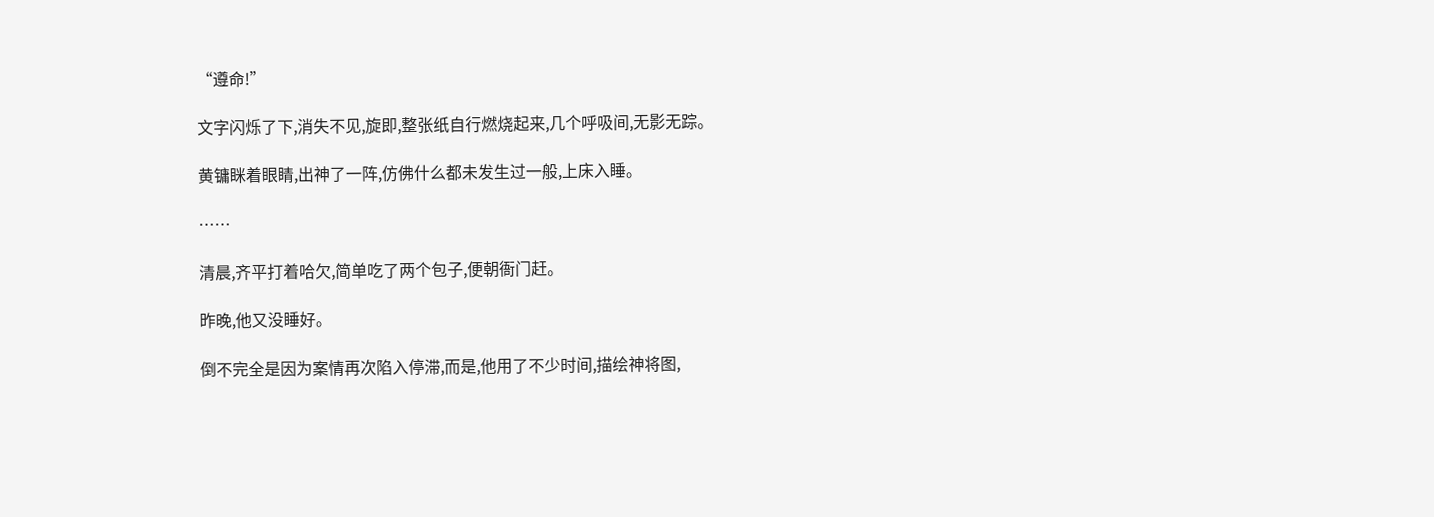“遵命!”

文字闪烁了下,消失不见,旋即,整张纸自行燃烧起来,几个呼吸间,无影无踪。

黄镛眯着眼睛,出神了一阵,仿佛什么都未发生过一般,上床入睡。

……

清晨,齐平打着哈欠,简单吃了两个包子,便朝衙门赶。

昨晚,他又没睡好。

倒不完全是因为案情再次陷入停滞,而是,他用了不少时间,描绘神将图,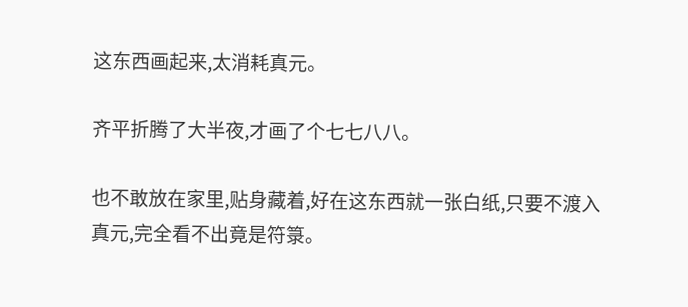这东西画起来,太消耗真元。

齐平折腾了大半夜,才画了个七七八八。

也不敢放在家里,贴身藏着,好在这东西就一张白纸,只要不渡入真元,完全看不出竟是符箓。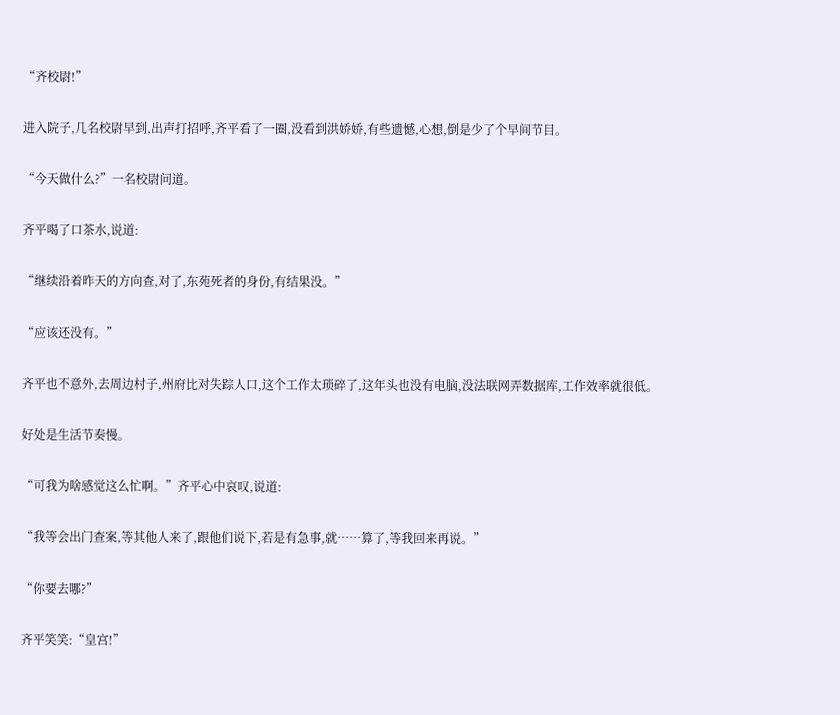“齐校尉!”

进入院子,几名校尉早到,出声打招呼,齐平看了一圈,没看到洪娇娇,有些遗憾,心想,倒是少了个早间节目。

“今天做什么?”一名校尉问道。

齐平喝了口茶水,说道:

“继续沿着昨天的方向查,对了,东苑死者的身份,有结果没。”

“应该还没有。”

齐平也不意外,去周边村子,州府比对失踪人口,这个工作太琐碎了,这年头也没有电脑,没法联网弄数据库,工作效率就很低。

好处是生活节奏慢。

“可我为啥感觉这么忙啊。”齐平心中哀叹,说道:

“我等会出门查案,等其他人来了,跟他们说下,若是有急事,就……算了,等我回来再说。”

“你要去哪?”

齐平笑笑:“皇宫!”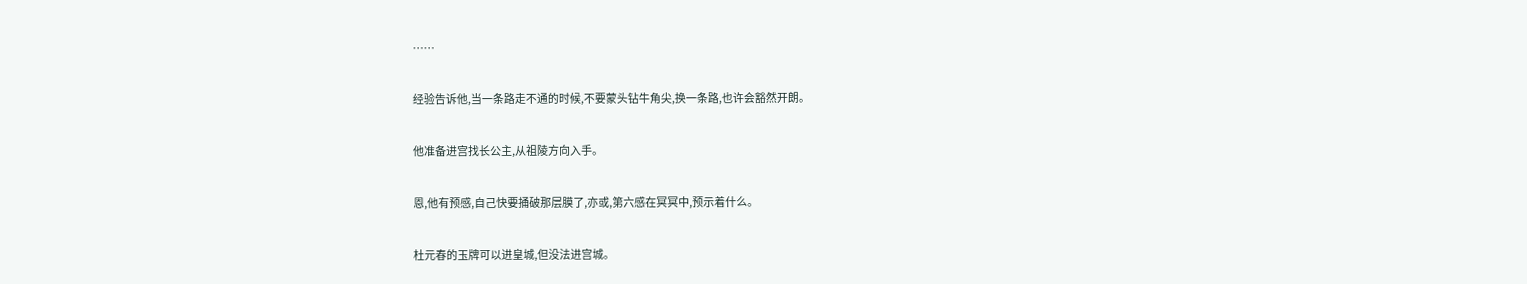……

经验告诉他,当一条路走不通的时候,不要蒙头钻牛角尖,换一条路,也许会豁然开朗。

他准备进宫找长公主,从祖陵方向入手。

恩,他有预感,自己快要捅破那层膜了,亦或,第六感在冥冥中,预示着什么。

杜元春的玉牌可以进皇城,但没法进宫城。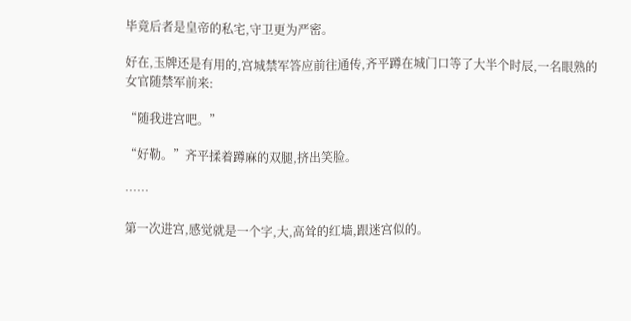毕竟后者是皇帝的私宅,守卫更为严密。

好在,玉牌还是有用的,宫城禁军答应前往通传,齐平蹲在城门口等了大半个时辰,一名眼熟的女官随禁军前来:

“随我进宫吧。”

“好勒。”齐平揉着蹲麻的双腿,挤出笑脸。

……

第一次进宫,感觉就是一个字,大,高耸的红墙,跟迷宫似的。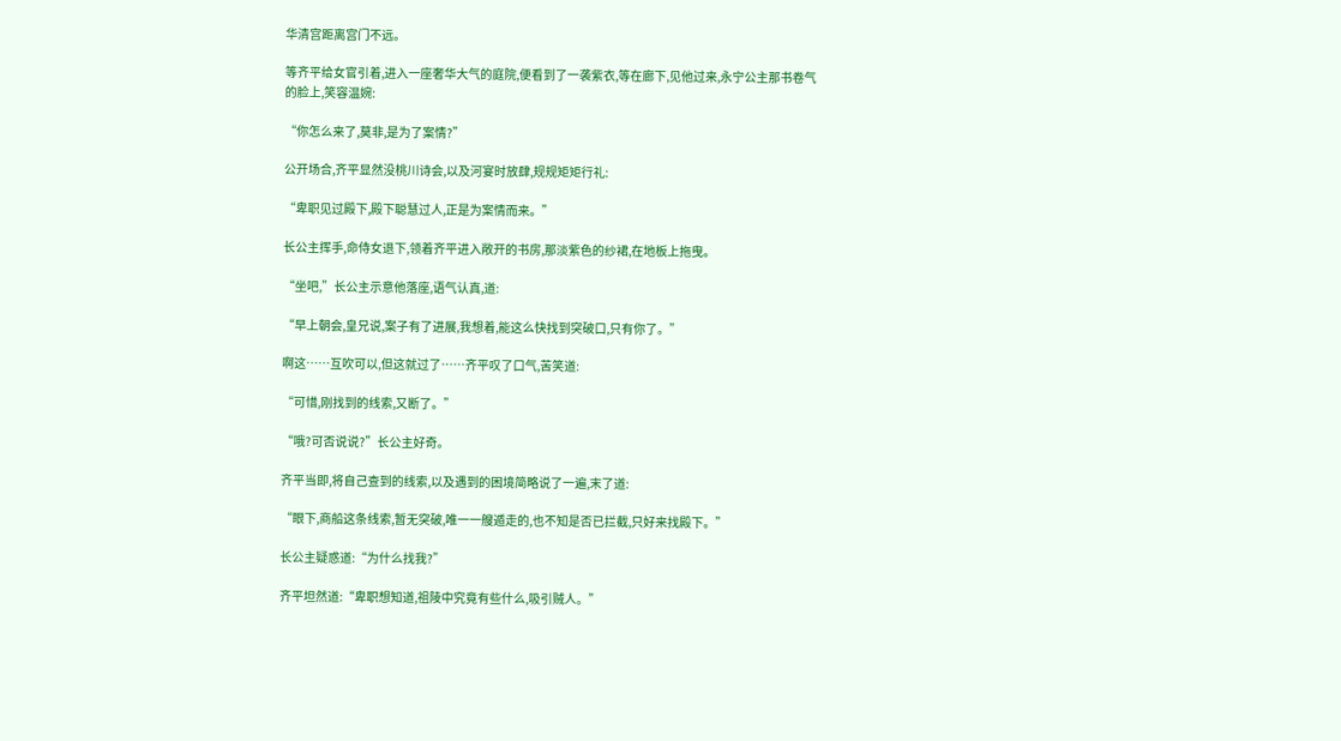华清宫距离宫门不远。

等齐平给女官引着,进入一座奢华大气的庭院,便看到了一袭紫衣,等在廊下,见他过来,永宁公主那书卷气的脸上,笑容温婉:

“你怎么来了,莫非,是为了案情?”

公开场合,齐平显然没桃川诗会,以及河宴时放肆,规规矩矩行礼:

“卑职见过殿下,殿下聪慧过人,正是为案情而来。”

长公主挥手,命侍女退下,领着齐平进入敞开的书房,那淡紫色的纱裙,在地板上拖曳。

“坐吧,”长公主示意他落座,语气认真,道:

“早上朝会,皇兄说,案子有了进展,我想着,能这么快找到突破口,只有你了。”

啊这……互吹可以,但这就过了……齐平叹了口气,苦笑道:

“可惜,刚找到的线索,又断了。”

“哦?可否说说?”长公主好奇。

齐平当即,将自己查到的线索,以及遇到的困境简略说了一遍,末了道:

“眼下,商船这条线索,暂无突破,唯一一艘遁走的,也不知是否已拦截,只好来找殿下。”

长公主疑惑道:“为什么找我?”

齐平坦然道:“卑职想知道,祖陵中究竟有些什么,吸引贼人。”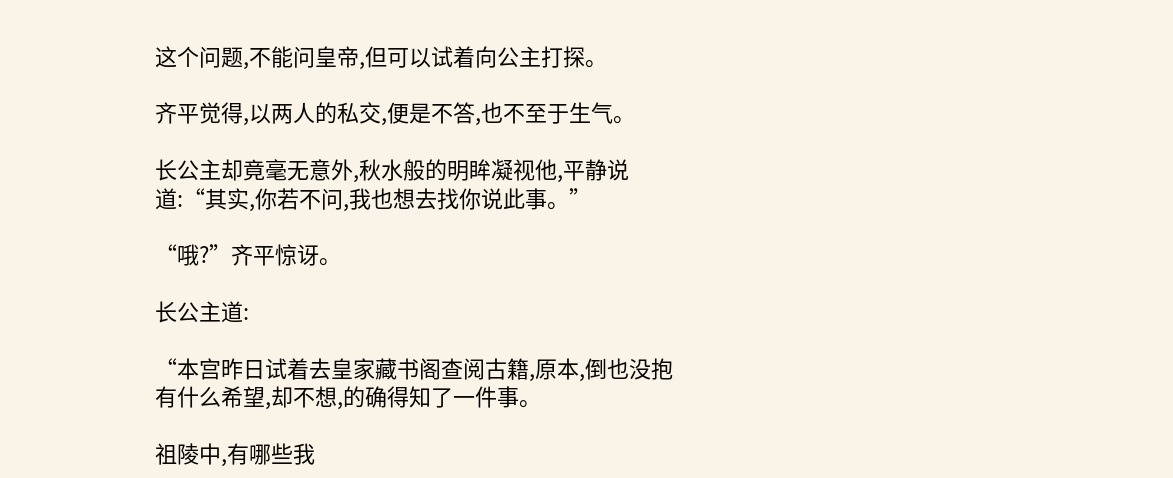这个问题,不能问皇帝,但可以试着向公主打探。

齐平觉得,以两人的私交,便是不答,也不至于生气。

长公主却竟毫无意外,秋水般的明眸凝视他,平静说道:“其实,你若不问,我也想去找你说此事。”

“哦?”齐平惊讶。

长公主道:

“本宫昨日试着去皇家藏书阁查阅古籍,原本,倒也没抱有什么希望,却不想,的确得知了一件事。

祖陵中,有哪些我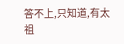答不上,只知道,有太祖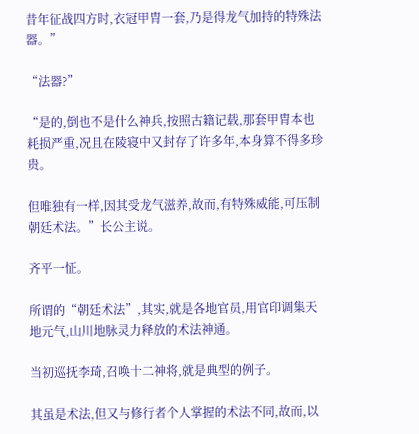昔年征战四方时,衣冠甲胄一套,乃是得龙气加持的特殊法器。”

“法器?”

“是的,倒也不是什么神兵,按照古籍记载,那套甲胄本也耗损严重,况且在陵寝中又封存了许多年,本身算不得多珍贵。

但唯独有一样,因其受龙气滋养,故而,有特殊威能,可压制朝廷术法。”长公主说。

齐平一怔。

所谓的“朝廷术法”,其实,就是各地官员,用官印调集天地元气,山川地脉灵力释放的术法神通。

当初巡抚李琦,召唤十二神将,就是典型的例子。

其虽是术法,但又与修行者个人掌握的术法不同,故而,以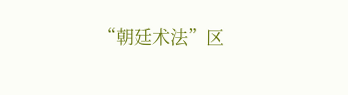“朝廷术法”区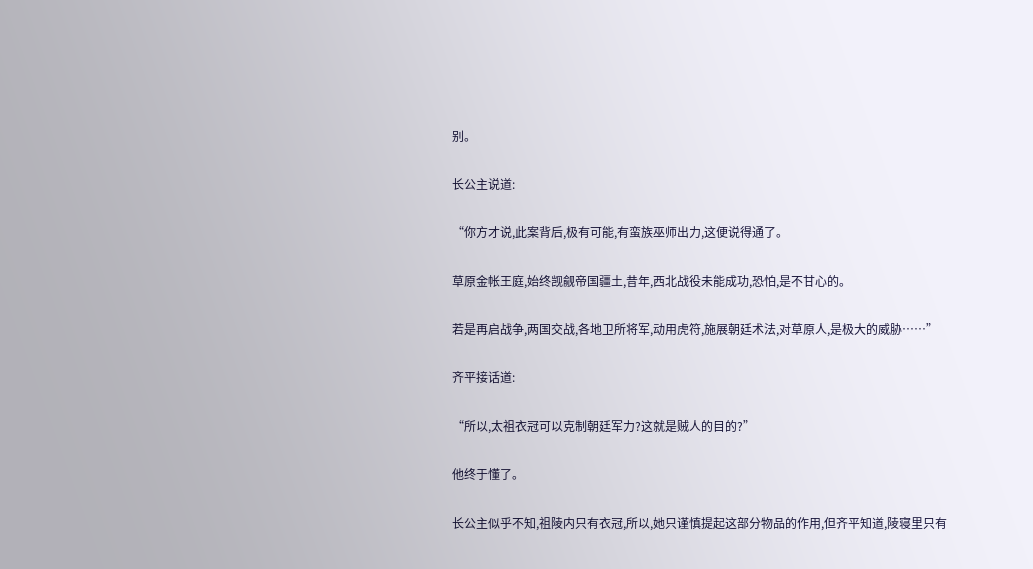别。

长公主说道:

“你方才说,此案背后,极有可能,有蛮族巫师出力,这便说得通了。

草原金帐王庭,始终觊觎帝国疆土,昔年,西北战役未能成功,恐怕,是不甘心的。

若是再启战争,两国交战,各地卫所将军,动用虎符,施展朝廷术法,对草原人,是极大的威胁……”

齐平接话道:

“所以,太祖衣冠可以克制朝廷军力?这就是贼人的目的?”

他终于懂了。

长公主似乎不知,祖陵内只有衣冠,所以,她只谨慎提起这部分物品的作用,但齐平知道,陵寝里只有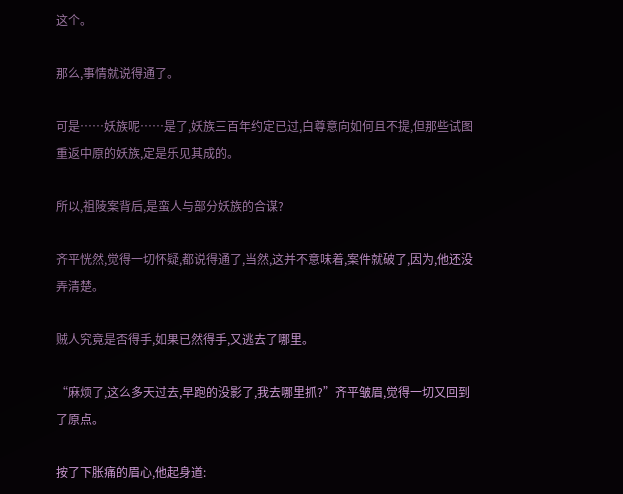这个。

那么,事情就说得通了。

可是……妖族呢……是了,妖族三百年约定已过,白尊意向如何且不提,但那些试图重返中原的妖族,定是乐见其成的。

所以,祖陵案背后,是蛮人与部分妖族的合谋?

齐平恍然,觉得一切怀疑,都说得通了,当然,这并不意味着,案件就破了,因为,他还没弄清楚。

贼人究竟是否得手,如果已然得手,又逃去了哪里。

“麻烦了,这么多天过去,早跑的没影了,我去哪里抓?”齐平皱眉,觉得一切又回到了原点。

按了下胀痛的眉心,他起身道: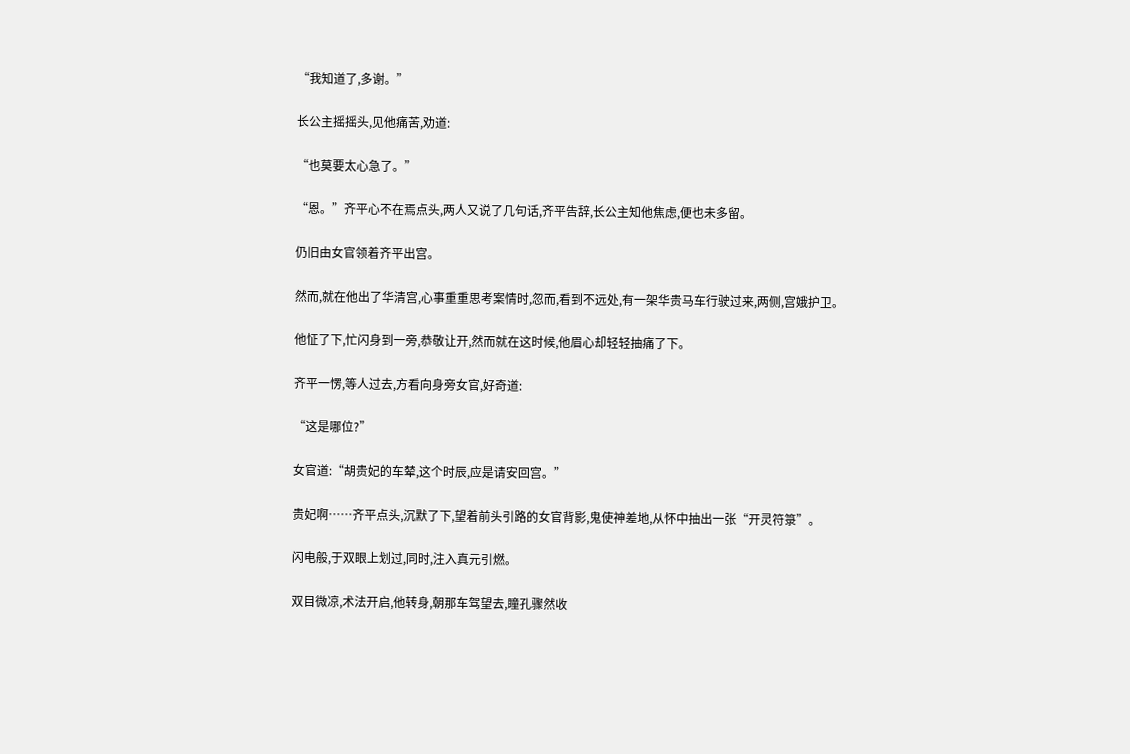“我知道了,多谢。”

长公主摇摇头,见他痛苦,劝道:

“也莫要太心急了。”

“恩。”齐平心不在焉点头,两人又说了几句话,齐平告辞,长公主知他焦虑,便也未多留。

仍旧由女官领着齐平出宫。

然而,就在他出了华清宫,心事重重思考案情时,忽而,看到不远处,有一架华贵马车行驶过来,两侧,宫娥护卫。

他怔了下,忙闪身到一旁,恭敬让开,然而就在这时候,他眉心却轻轻抽痛了下。

齐平一愣,等人过去,方看向身旁女官,好奇道:

“这是哪位?”

女官道:“胡贵妃的车辇,这个时辰,应是请安回宫。”

贵妃啊……齐平点头,沉默了下,望着前头引路的女官背影,鬼使神差地,从怀中抽出一张“开灵符箓”。

闪电般,于双眼上划过,同时,注入真元引燃。

双目微凉,术法开启,他转身,朝那车驾望去,瞳孔骤然收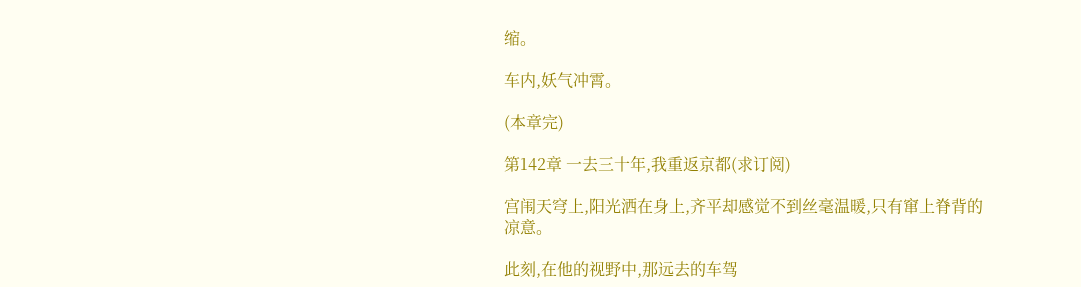缩。

车内,妖气冲霄。

(本章完)

第142章 一去三十年,我重返京都(求订阅)

宫闱天穹上,阳光洒在身上,齐平却感觉不到丝毫温暖,只有窜上脊背的凉意。

此刻,在他的视野中,那远去的车驾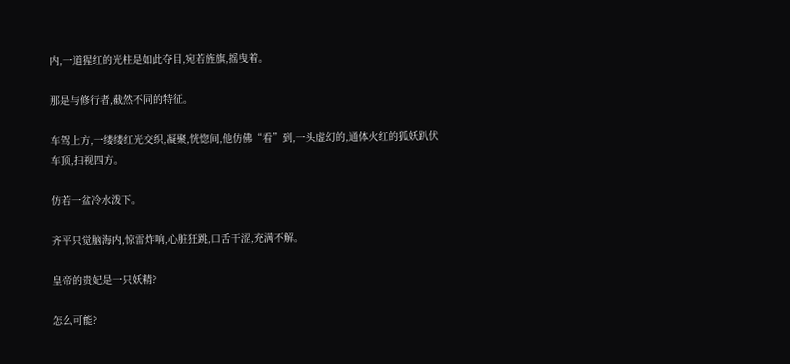内,一道猩红的光柱是如此夺目,宛若旌旗,摇曳着。

那是与修行者,截然不同的特征。

车驾上方,一缕缕红光交织,凝聚,恍惚间,他仿佛“看”到,一头虚幻的,通体火红的狐妖趴伏车顶,扫视四方。

仿若一盆冷水泼下。

齐平只觉脑海内,惊雷炸响,心脏狂跳,口舌干涩,充满不解。

皇帝的贵妃是一只妖精?

怎么可能?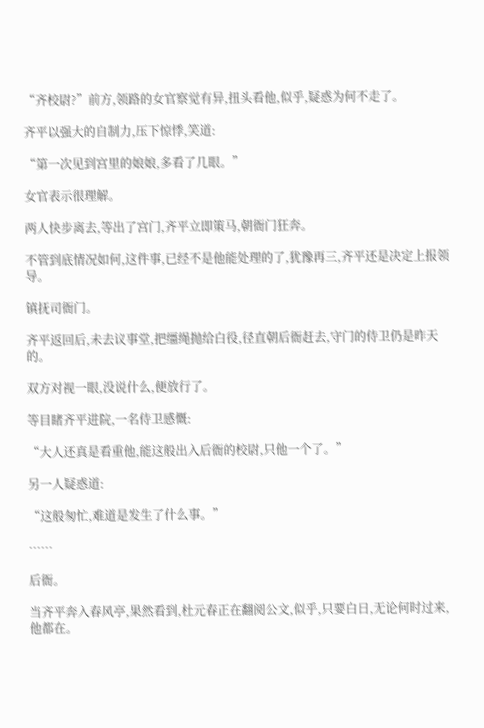“齐校尉?”前方,领路的女官察觉有异,扭头看他,似乎,疑惑为何不走了。

齐平以强大的自制力,压下惊悸,笑道:

“第一次见到宫里的娘娘,多看了几眼。”

女官表示很理解。

两人快步离去,等出了宫门,齐平立即策马,朝衙门狂奔。

不管到底情况如何,这件事,已经不是他能处理的了,犹豫再三,齐平还是决定上报领导。

镇抚司衙门。

齐平返回后,未去议事堂,把缰绳抛给白役,径直朝后衙赶去,守门的侍卫仍是昨天的。

双方对视一眼,没说什么,便放行了。

等目睹齐平进院,一名侍卫感慨:

“大人还真是看重他,能这般出入后衙的校尉,只他一个了。”

另一人疑惑道:

“这般匆忙,难道是发生了什么事。”

……

后衙。

当齐平奔入春风亭,果然看到,杜元春正在翻阅公文,似乎,只要白日,无论何时过来,他都在。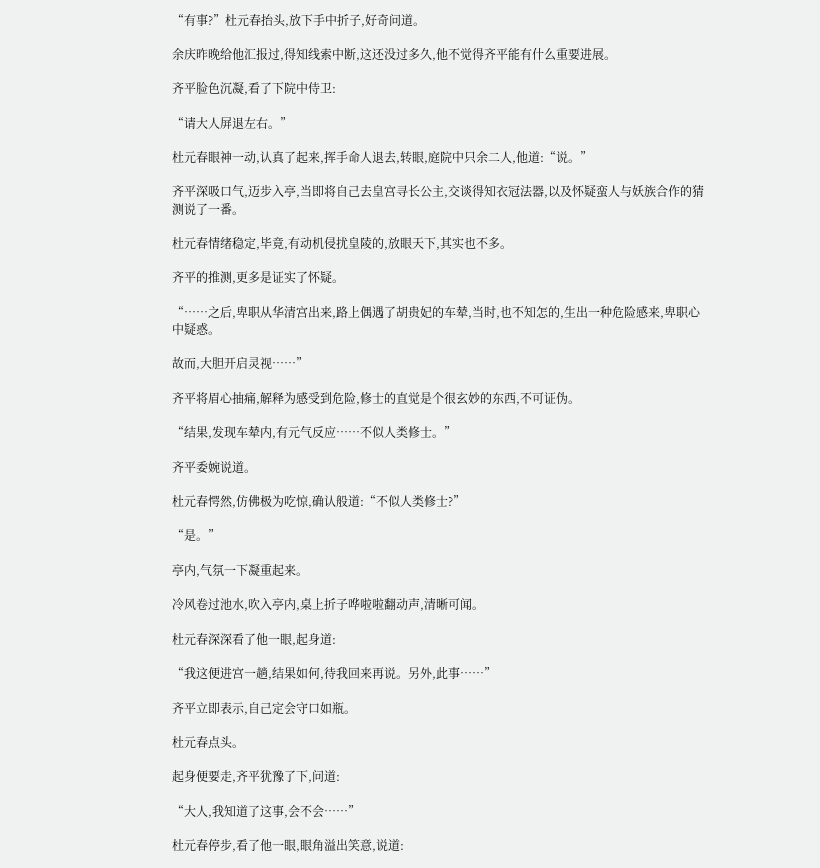“有事?”杜元春抬头,放下手中折子,好奇问道。

余庆昨晚给他汇报过,得知线索中断,这还没过多久,他不觉得齐平能有什么重要进展。

齐平脸色沉凝,看了下院中侍卫:

“请大人屏退左右。”

杜元春眼神一动,认真了起来,挥手命人退去,转眼,庭院中只余二人,他道:“说。”

齐平深吸口气,迈步入亭,当即将自己去皇宫寻长公主,交谈得知衣冠法器,以及怀疑蛮人与妖族合作的猜测说了一番。

杜元春情绪稳定,毕竟,有动机侵扰皇陵的,放眼天下,其实也不多。

齐平的推测,更多是证实了怀疑。

“……之后,卑职从华清宫出来,路上偶遇了胡贵妃的车辇,当时,也不知怎的,生出一种危险感来,卑职心中疑惑。

故而,大胆开启灵视……”

齐平将眉心抽痛,解释为感受到危险,修士的直觉是个很玄妙的东西,不可证伪。

“结果,发现车辇内,有元气反应……不似人类修士。”

齐平委婉说道。

杜元春愕然,仿佛极为吃惊,确认般道:“不似人类修士?”

“是。”

亭内,气氛一下凝重起来。

冷风卷过池水,吹入亭内,桌上折子哗啦啦翻动声,清晰可闻。

杜元春深深看了他一眼,起身道:

“我这便进宫一趟,结果如何,待我回来再说。另外,此事……”

齐平立即表示,自己定会守口如瓶。

杜元春点头。

起身便要走,齐平犹豫了下,问道:

“大人,我知道了这事,会不会……”

杜元春停步,看了他一眼,眼角溢出笑意,说道: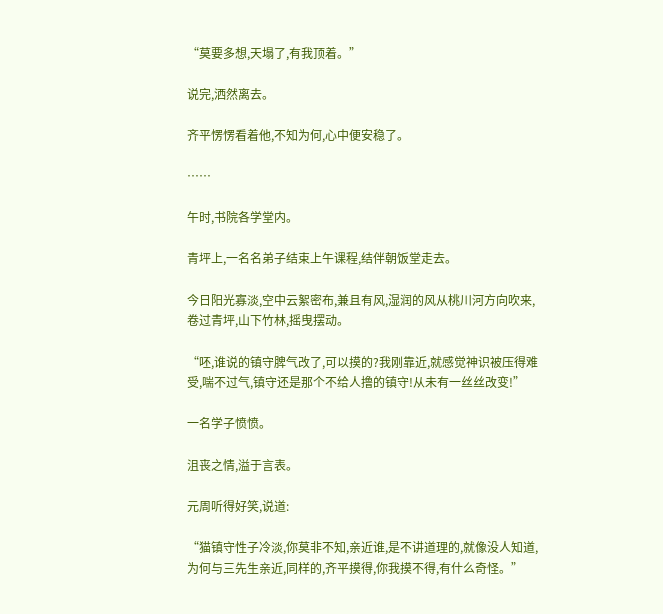“莫要多想,天塌了,有我顶着。”

说完,洒然离去。

齐平愣愣看着他,不知为何,心中便安稳了。

……

午时,书院各学堂内。

青坪上,一名名弟子结束上午课程,结伴朝饭堂走去。

今日阳光寡淡,空中云絮密布,兼且有风,湿润的风从桃川河方向吹来,卷过青坪,山下竹林,摇曳摆动。

“呸,谁说的镇守脾气改了,可以摸的?我刚靠近,就感觉神识被压得难受,喘不过气,镇守还是那个不给人撸的镇守!从未有一丝丝改变!”

一名学子愤愤。

沮丧之情,溢于言表。

元周听得好笑,说道:

“猫镇守性子冷淡,你莫非不知,亲近谁,是不讲道理的,就像没人知道,为何与三先生亲近,同样的,齐平摸得,你我摸不得,有什么奇怪。”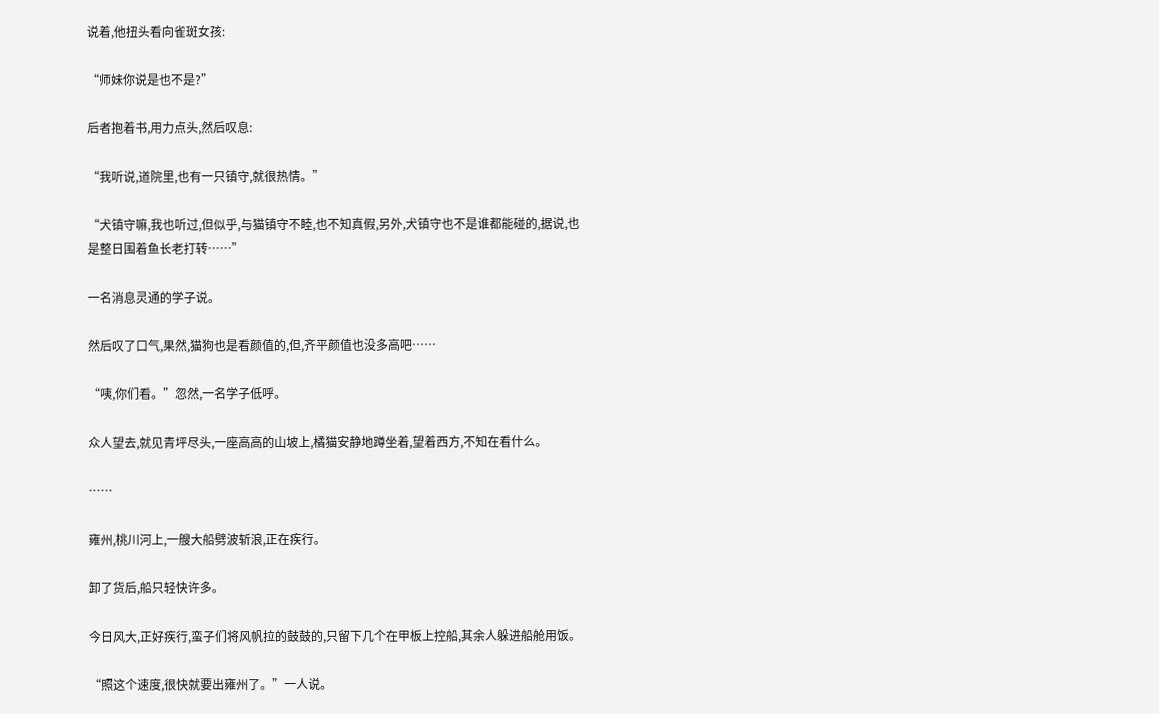说着,他扭头看向雀斑女孩:

“师妹你说是也不是?”

后者抱着书,用力点头,然后叹息:

“我听说,道院里,也有一只镇守,就很热情。”

“犬镇守嘛,我也听过,但似乎,与猫镇守不睦,也不知真假,另外,犬镇守也不是谁都能碰的,据说,也是整日围着鱼长老打转……”

一名消息灵通的学子说。

然后叹了口气,果然,猫狗也是看颜值的,但,齐平颜值也没多高吧……

“咦,你们看。”忽然,一名学子低呼。

众人望去,就见青坪尽头,一座高高的山坡上,橘猫安静地蹲坐着,望着西方,不知在看什么。

……

雍州,桃川河上,一艘大船劈波斩浪,正在疾行。

卸了货后,船只轻快许多。

今日风大,正好疾行,蛮子们将风帆拉的鼓鼓的,只留下几个在甲板上控船,其余人躲进船舱用饭。

“照这个速度,很快就要出雍州了。”一人说。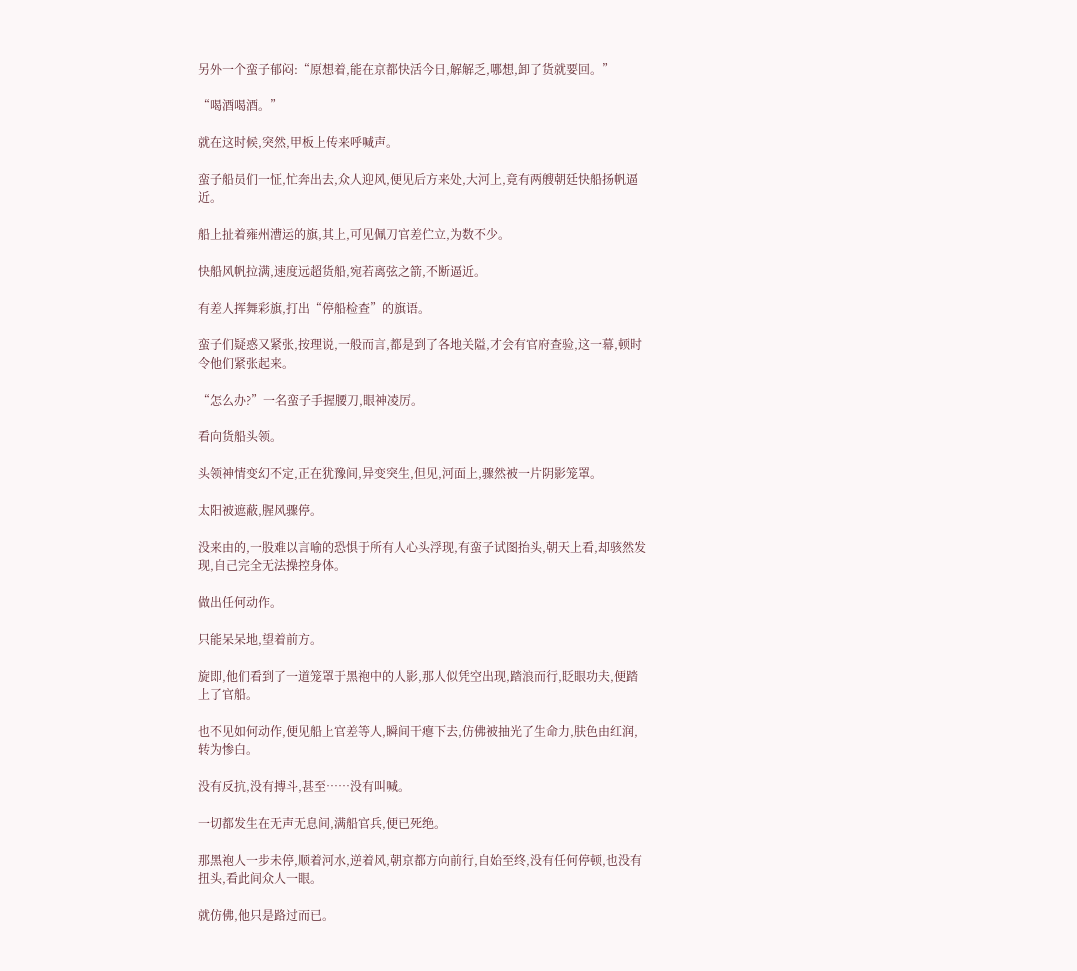另外一个蛮子郁闷:“原想着,能在京都快活今日,解解乏,哪想,卸了货就要回。”

“喝酒喝酒。”

就在这时候,突然,甲板上传来呼喊声。

蛮子船员们一怔,忙奔出去,众人迎风,便见后方来处,大河上,竟有两艘朝廷快船扬帆逼近。

船上扯着雍州漕运的旗,其上,可见佩刀官差伫立,为数不少。

快船风帆拉满,速度远超货船,宛若离弦之箭,不断逼近。

有差人挥舞彩旗,打出“停船检查”的旗语。

蛮子们疑惑又紧张,按理说,一般而言,都是到了各地关隘,才会有官府查验,这一幕,顿时令他们紧张起来。

“怎么办?”一名蛮子手握腰刀,眼神凌厉。

看向货船头领。

头领神情变幻不定,正在犹豫间,异变突生,但见,河面上,骤然被一片阴影笼罩。

太阳被遮蔽,腥风骤停。

没来由的,一股难以言喻的恐惧于所有人心头浮现,有蛮子试图抬头,朝天上看,却骇然发现,自己完全无法操控身体。

做出任何动作。

只能呆呆地,望着前方。

旋即,他们看到了一道笼罩于黑袍中的人影,那人似凭空出现,踏浪而行,眨眼功夫,便踏上了官船。

也不见如何动作,便见船上官差等人,瞬间干瘪下去,仿佛被抽光了生命力,肤色由红润,转为惨白。

没有反抗,没有搏斗,甚至……没有叫喊。

一切都发生在无声无息间,满船官兵,便已死绝。

那黑袍人一步未停,顺着河水,逆着风,朝京都方向前行,自始至终,没有任何停顿,也没有扭头,看此间众人一眼。

就仿佛,他只是路过而已。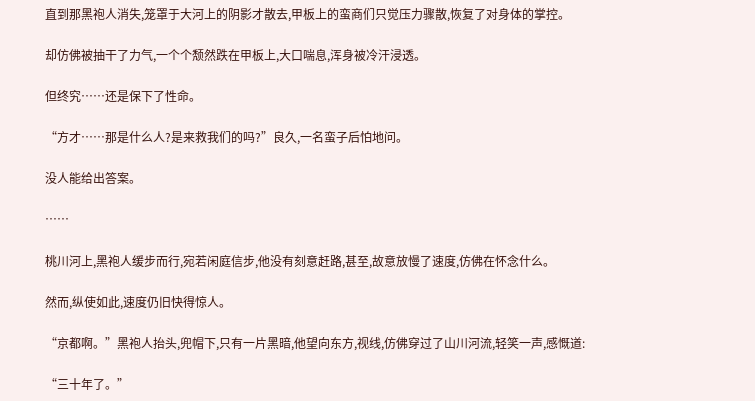直到那黑袍人消失,笼罩于大河上的阴影才散去,甲板上的蛮商们只觉压力骤散,恢复了对身体的掌控。

却仿佛被抽干了力气,一个个颓然跌在甲板上,大口喘息,浑身被冷汗浸透。

但终究……还是保下了性命。

“方才……那是什么人?是来救我们的吗?”良久,一名蛮子后怕地问。

没人能给出答案。

……

桃川河上,黑袍人缓步而行,宛若闲庭信步,他没有刻意赶路,甚至,故意放慢了速度,仿佛在怀念什么。

然而,纵使如此,速度仍旧快得惊人。

“京都啊。”黑袍人抬头,兜帽下,只有一片黑暗,他望向东方,视线,仿佛穿过了山川河流,轻笑一声,感慨道:

“三十年了。”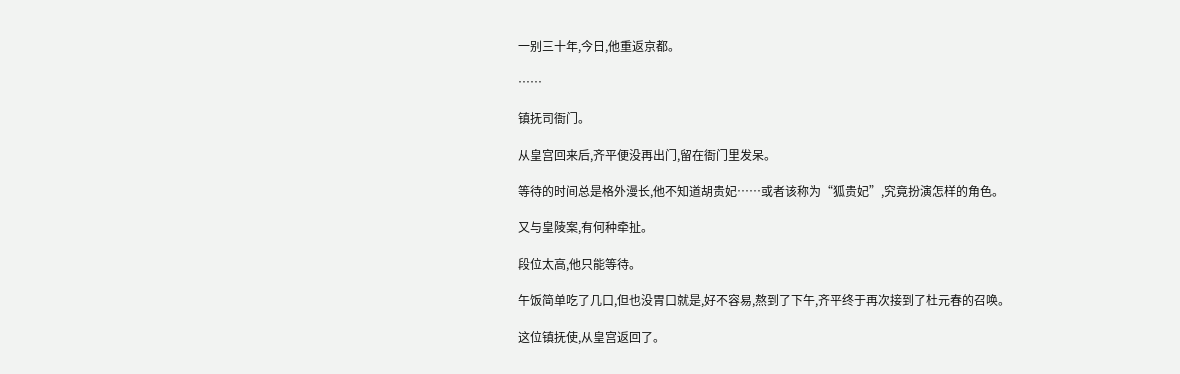一别三十年,今日,他重返京都。

……

镇抚司衙门。

从皇宫回来后,齐平便没再出门,留在衙门里发呆。

等待的时间总是格外漫长,他不知道胡贵妃……或者该称为“狐贵妃”,究竟扮演怎样的角色。

又与皇陵案,有何种牵扯。

段位太高,他只能等待。

午饭简单吃了几口,但也没胃口就是,好不容易,熬到了下午,齐平终于再次接到了杜元春的召唤。

这位镇抚使,从皇宫返回了。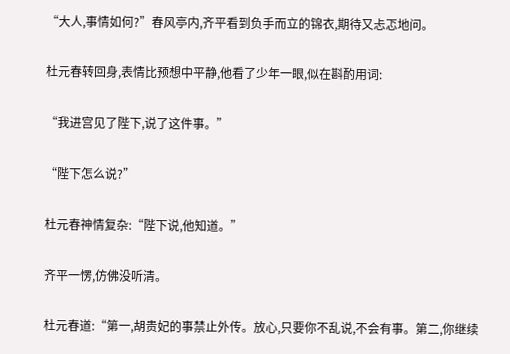“大人,事情如何?”春风亭内,齐平看到负手而立的锦衣,期待又忐忑地问。

杜元春转回身,表情比预想中平静,他看了少年一眼,似在斟酌用词:

“我进宫见了陛下,说了这件事。”

“陛下怎么说?”

杜元春神情复杂:“陛下说,他知道。”

齐平一愣,仿佛没听清。

杜元春道:“第一,胡贵妃的事禁止外传。放心,只要你不乱说,不会有事。第二,你继续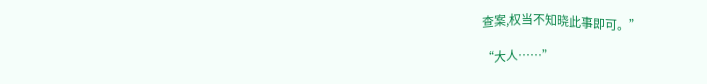查案,权当不知晓此事即可。”

“大人……”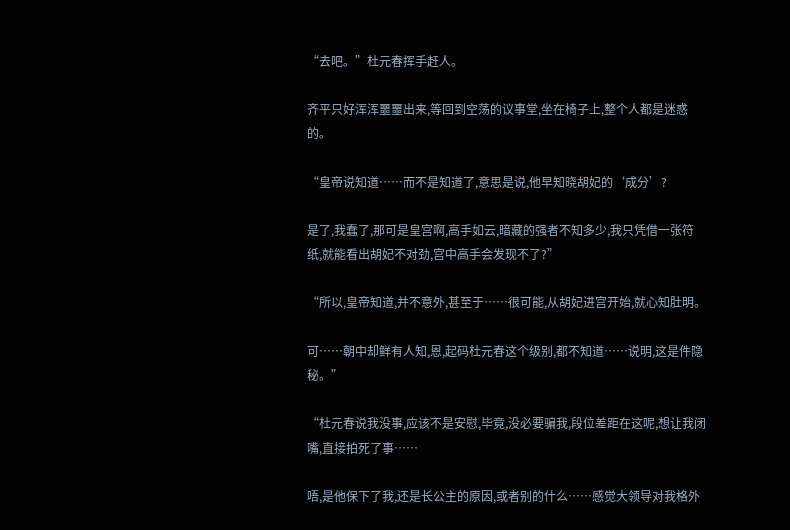“去吧。”杜元春挥手赶人。

齐平只好浑浑噩噩出来,等回到空荡的议事堂,坐在椅子上,整个人都是迷惑的。

“皇帝说知道……而不是知道了,意思是说,他早知晓胡妃的‘成分’?

是了,我蠢了,那可是皇宫啊,高手如云,暗藏的强者不知多少,我只凭借一张符纸,就能看出胡妃不对劲,宫中高手会发现不了?”

“所以,皇帝知道,并不意外,甚至于……很可能,从胡妃进宫开始,就心知肚明。

可……朝中却鲜有人知,恩,起码杜元春这个级别,都不知道……说明,这是件隐秘。”

“杜元春说我没事,应该不是安慰,毕竟,没必要骗我,段位差距在这呢,想让我闭嘴,直接拍死了事……

唔,是他保下了我,还是长公主的原因,或者别的什么……感觉大领导对我格外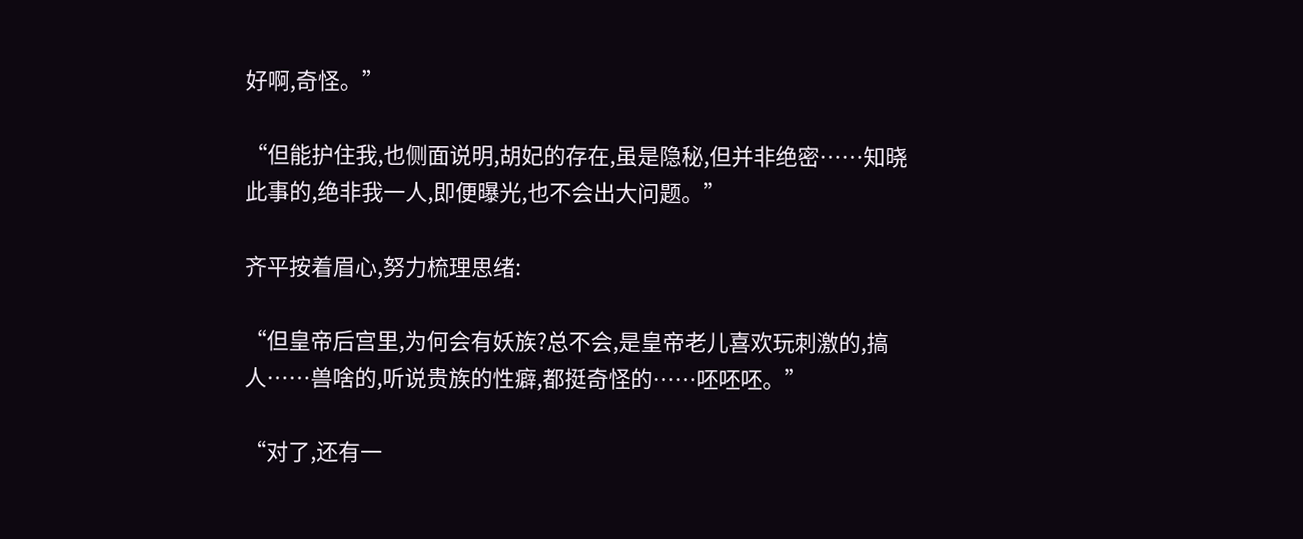好啊,奇怪。”

“但能护住我,也侧面说明,胡妃的存在,虽是隐秘,但并非绝密……知晓此事的,绝非我一人,即便曝光,也不会出大问题。”

齐平按着眉心,努力梳理思绪:

“但皇帝后宫里,为何会有妖族?总不会,是皇帝老儿喜欢玩刺激的,搞人……兽啥的,听说贵族的性癖,都挺奇怪的……呸呸呸。”

“对了,还有一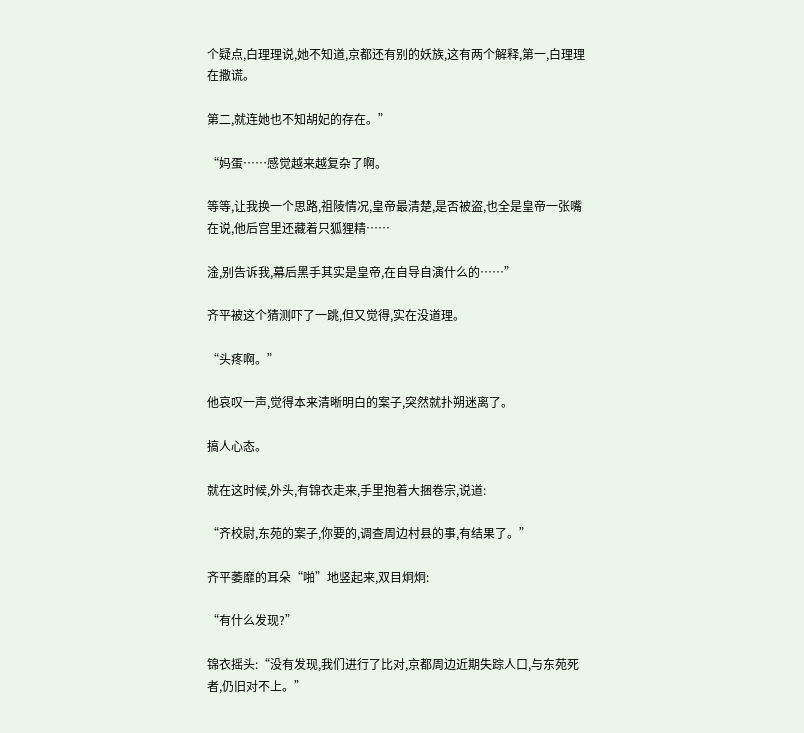个疑点,白理理说,她不知道,京都还有别的妖族,这有两个解释,第一,白理理在撒谎。

第二,就连她也不知胡妃的存在。”

“妈蛋……感觉越来越复杂了啊。

等等,让我换一个思路,祖陵情况,皇帝最清楚,是否被盗,也全是皇帝一张嘴在说,他后宫里还藏着只狐狸精……

淦,别告诉我,幕后黑手其实是皇帝,在自导自演什么的……”

齐平被这个猜测吓了一跳,但又觉得,实在没道理。

“头疼啊。”

他哀叹一声,觉得本来清晰明白的案子,突然就扑朔迷离了。

搞人心态。

就在这时候,外头,有锦衣走来,手里抱着大捆卷宗,说道:

“齐校尉,东苑的案子,你要的,调查周边村县的事,有结果了。”

齐平萎靡的耳朵“啪”地竖起来,双目炯炯:

“有什么发现?”

锦衣摇头:“没有发现,我们进行了比对,京都周边近期失踪人口,与东苑死者,仍旧对不上。”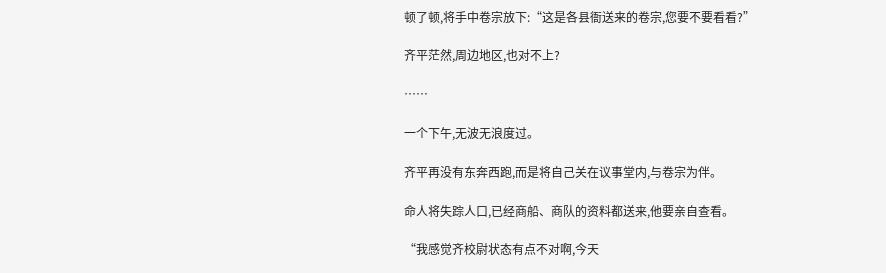顿了顿,将手中卷宗放下:“这是各县衙送来的卷宗,您要不要看看?”

齐平茫然,周边地区,也对不上?

……

一个下午,无波无浪度过。

齐平再没有东奔西跑,而是将自己关在议事堂内,与卷宗为伴。

命人将失踪人口,已经商船、商队的资料都送来,他要亲自查看。

“我感觉齐校尉状态有点不对啊,今天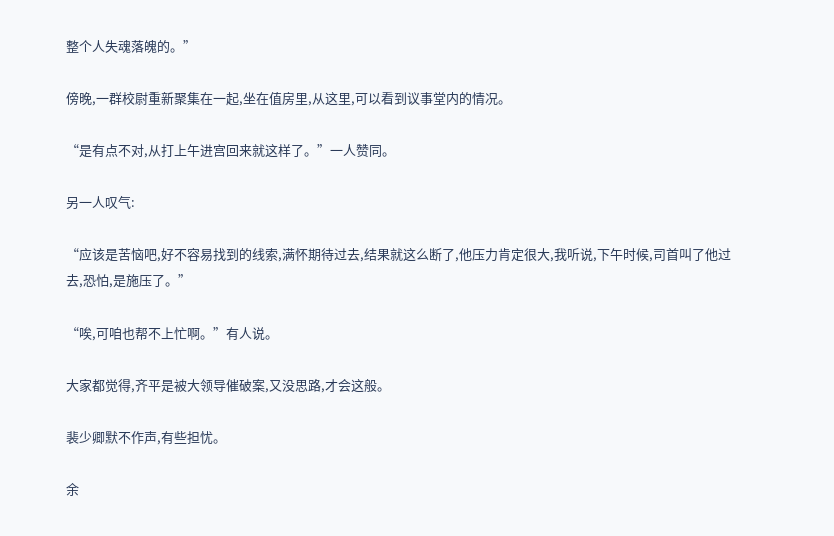整个人失魂落魄的。”

傍晚,一群校尉重新聚集在一起,坐在值房里,从这里,可以看到议事堂内的情况。

“是有点不对,从打上午进宫回来就这样了。”一人赞同。

另一人叹气:

“应该是苦恼吧,好不容易找到的线索,满怀期待过去,结果就这么断了,他压力肯定很大,我听说,下午时候,司首叫了他过去,恐怕,是施压了。”

“唉,可咱也帮不上忙啊。”有人说。

大家都觉得,齐平是被大领导催破案,又没思路,才会这般。

裴少卿默不作声,有些担忧。

余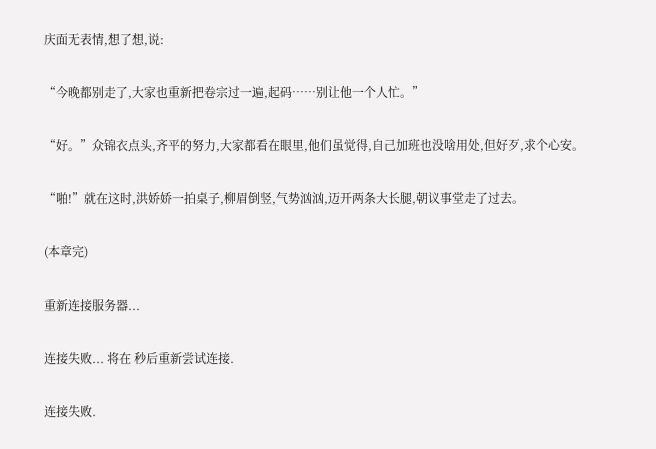庆面无表情,想了想,说:

“今晚都别走了,大家也重新把卷宗过一遍,起码……别让他一个人忙。”

“好。”众锦衣点头,齐平的努力,大家都看在眼里,他们虽觉得,自己加班也没啥用处,但好歹,求个心安。

“啪!”就在这时,洪娇娇一拍桌子,柳眉倒竖,气势汹汹,迈开两条大长腿,朝议事堂走了过去。

(本章完)

重新连接服务器...

连接失败... 将在 秒后重新尝试连接.

连接失败.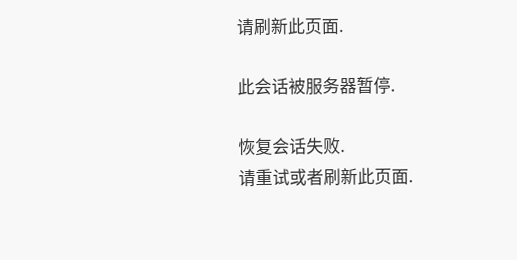请刷新此页面.

此会话被服务器暂停.

恢复会话失败.
请重试或者刷新此页面.